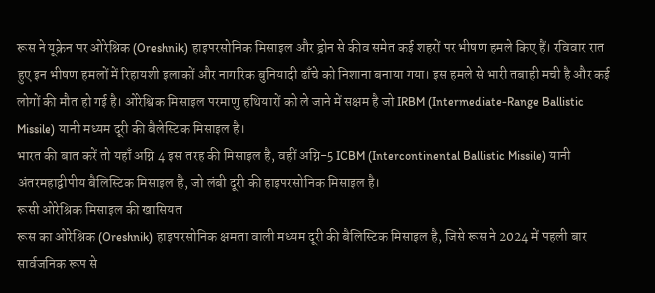रूस ने यूक्रेन पर ओरेश्निक (Oreshnik) हाइपरसोनिक मिसाइल और ड्रोन से कीव समेत कई शहरों पर भीषण हमले किए हैं। रविवार रात हुए इन भीषण हमलों में रिहायशी इलाकों और नागरिक बुनियादी ढाँचे को निशाना बनाया गया। इस हमले से भारी तबाही मची है और कई लोगों की मौत हो गई है। ओरेश्विक मिसाइल परमाणु हथियारों को ले जाने में सक्षम है जो IRBM (Intermediate-Range Ballistic Missile) यानी मध्यम दूरी की बैलेस्टिक मिसाइल है।
भारत की बात करें तो यहाँ अग्नि 4 इस तरह की मिसाइल है, वहीं अग्नि-5 ICBM (Intercontinental Ballistic Missile) यानी अंतरमहाद्वीपीय बैलिस्टिक मिसाइल है, जो लंबी दूरी की हाइपरसोनिक मिसाइल है।
रूसी ओरेश्रिक मिसाइल की खासियत
रूस का ओरेश्निक (Oreshnik) हाइपरसोनिक क्षमता वाली मध्यम दूरी की बैलिस्टिक मिसाइल है, जिसे रूस ने 2024 में पहली बार सार्वजनिक रूप से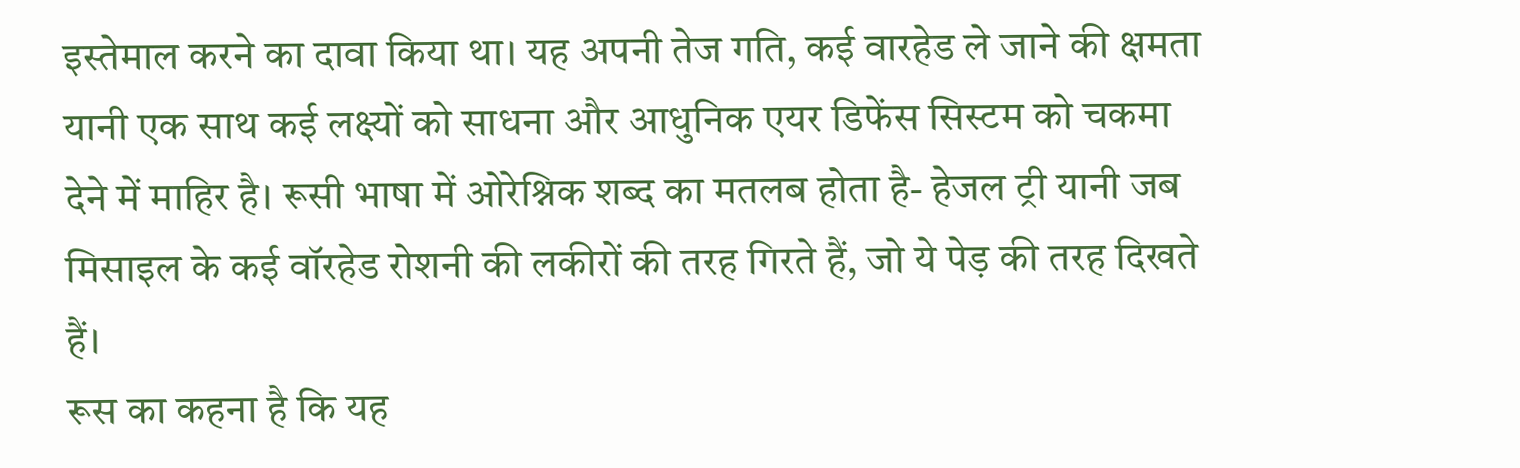इस्तेमाल करने का दावा किया था। यह अपनी तेज गति, कई वारहेड ले जाने की क्षमता यानी एक साथ कई लक्ष्यों को साधना और आधुनिक एयर डिफेंस सिस्टम को चकमा देने में माहिर है। रूसी भाषा में ओरेश्निक शब्द का मतलब होता है- हेजल ट्री यानी जब मिसाइल के कई वॉरहेड रोशनी की लकीरों की तरह गिरते हैं, जो ये पेड़ की तरह दिखते हैं।
रूस का कहना है कि यह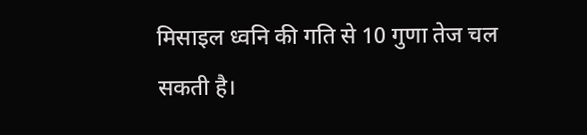मिसाइल ध्वनि की गति से 10 गुणा तेज चल सकती है।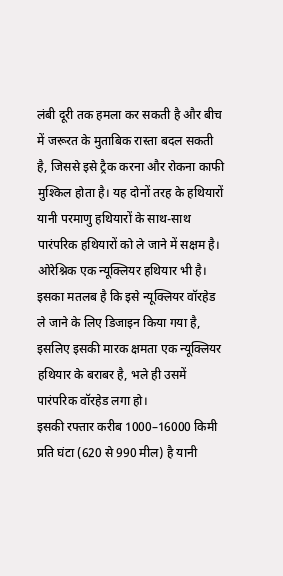लंबी दूरी तक हमला कर सकती है और बीच में जरूरत के मुताबिक रास्ता बदल सकती है, जिससे इसे ट्रैक करना और रोकना काफी मुश्किल होता है। यह दोनों तरह के हथियारों यानी परमाणु हथियारों के साथ-साथ पारंपरिक हथियारों को ले जाने में सक्षम है।
ओरेश्निक एक न्यूक्लियर हथियार भी है। इसका मतलब है कि इसे न्यूक्लियर वॉरहेड ले जाने के लिए डिजाइन किया गया है, इसलिए इसकी मारक क्षमता एक न्यूक्लियर हथियार के बराबर है, भले ही उसमें पारंपरिक वॉरहेड लगा हो।
इसकी रफ्तार करीब 1000–16000 किमी प्रति घंटा (620 से 990 मील) है यानी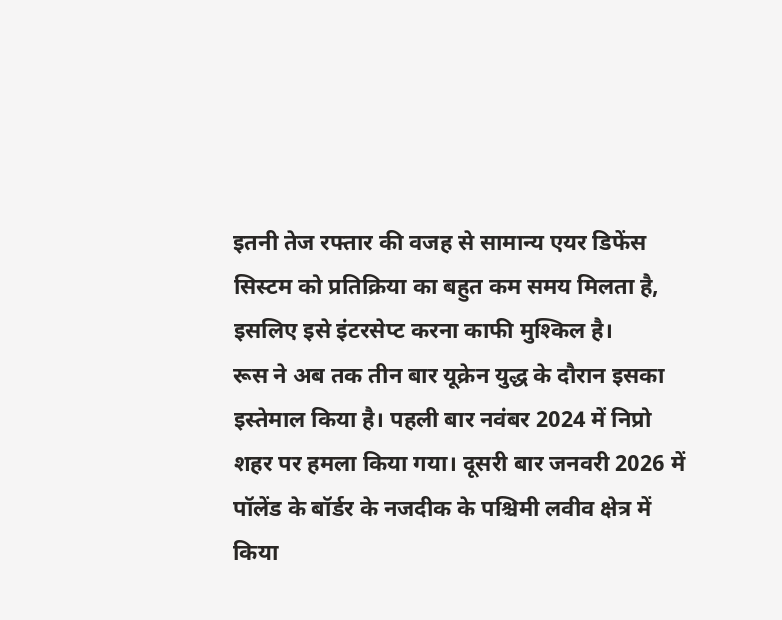इतनी तेज रफ्तार की वजह से सामान्य एयर डिफेंस सिस्टम को प्रतिक्रिया का बहुत कम समय मिलता है, इसलिए इसे इंटरसेप्ट करना काफी मुश्किल है।
रूस ने अब तक तीन बार यूक्रेन युद्ध के दौरान इसका इस्तेमाल किया है। पहली बार नवंबर 2024 में निप्रो शहर पर हमला किया गया। दूसरी बार जनवरी 2026 में पॉलेंड के बॉर्डर के नजदीक के पश्चिमी लवीव क्षेत्र में किया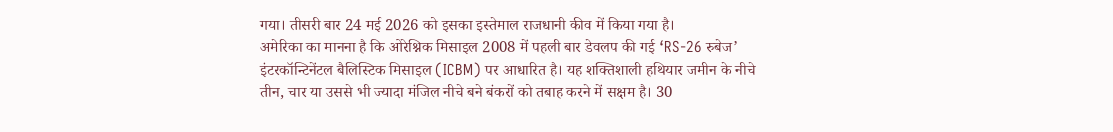गया। तीसरी बार 24 मई 2026 को इसका इस्तेमाल राजधानी कीव में किया गया है।
अमेरिका का मानना है कि ओरेश्निक मिसाइल 2008 में पहली बार डेवलप की गई ‘RS-26 रुबेज’ इंटरकॉन्टिनेंटल बैलिस्टिक मिसाइल (ICBM) पर आधारित है। यह शक्तिशाली हथियार जमीन के नीचे तीन, चार या उससे भी ज्यादा मंजिल नीचे बने बंकरों को तबाह करने में सक्षम है। 30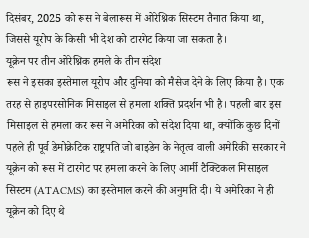दिसंबर, 2025 को रूस ने बेलारूस में ओरेश्निक सिस्टम तैनात किया था, जिससे यूरोप के किसी भी देश को टारगेट किया जा सकता है।
यूक्रेन पर तीन ओरेश्निक हमले के तीन संदेश
रूस ने इसका इस्तेमाल यूरोप और दुनिया को मैसेज देने के लिए किया है। एक तरह से हाइपरसोनिक मिसाइल से हमला शक्ति प्रदर्शन भी है। पहली बार इस मिसाइल से हमला कर रूस ने अमेरिका को संदेश दिया था, क्योंकि कुछ दिनों पहले ही पूर्व डेमोक्रेटिक राष्ट्रपति जो बाइडेन के नेतृत्व वाली अमेरिकी सरकार ने यूक्रेन को रूस में टारगेट पर हमला करने के लिए आर्मी टैक्टिकल मिसाइल सिस्टम (ATACMS) का इस्तेमाल करने की अनुमति दी। ये अमेरिका ने ही यूक्रेन को दिए थे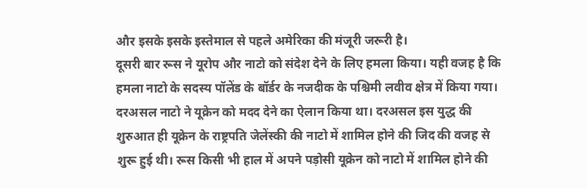और इसके इसके इस्तेमाल से पहले अमेरिका की मंजूरी जरूरी है।
दूसरी बार रूस ने यूरोप और नाटो को संदेश देने के लिए हमला किया। यही वजह है कि हमला नाटो के सदस्य पॉलेंड के बॉर्डर के नजदीक के पश्चिमी लवीव क्षेत्र में किया गया। दरअसल नाटो ने यूक्रेन को मदद देने का ऐलान किया था। दरअसल इस युद्ध की शुरुआत ही यूक्रेन के राष्ट्रपति जेलेंस्की की नाटो में शामिल होने की जिद की वजह से शुरू हुई थी। रूस किसी भी हाल में अपने पड़ोसी यूक्रेन को नाटो में शामिल होने की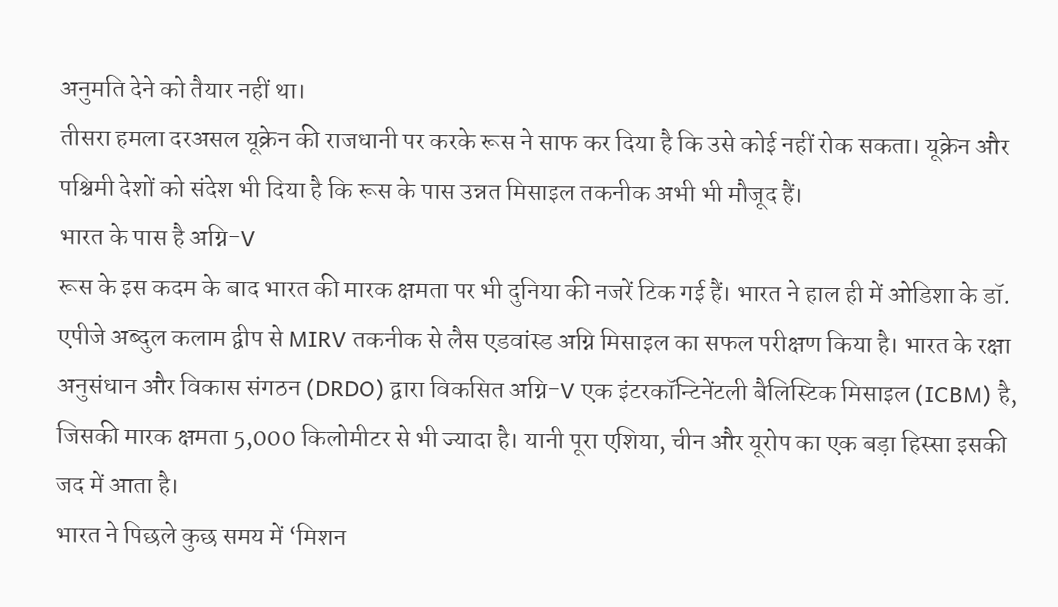अनुमति देने को तैयार नहीं था।
तीसरा हमला दरअसल यूक्रेन की राजधानी पर करके रूस ने साफ कर दिया है कि उसे कोई नहीं रोक सकता। यूक्रेन और पश्चिमी देशों को संदेश भी दिया है कि रूस के पास उन्नत मिसाइल तकनीक अभी भी मौजूद हैं।
भारत के पास है अग्नि-V
रूस के इस कदम के बाद भारत की मारक क्षमता पर भी दुनिया की नजरें टिक गई हैं। भारत ने हाल ही में ओडिशा के डॉ. एपीजे अब्दुल कलाम द्वीप से MIRV तकनीक से लैस एडवांस्ड अग्नि मिसाइल का सफल परीक्षण किया है। भारत के रक्षा अनुसंधान और विकास संगठन (DRDO) द्वारा विकसित अग्नि-V एक इंटरकॉन्टिनेंटली बैलिस्टिक मिसाइल (ICBM) है, जिसकी मारक क्षमता 5,000 किलोमीटर से भी ज्यादा है। यानी पूरा एशिया, चीन और यूरोप का एक बड़ा हिस्सा इसकी जद में आता है।
भारत ने पिछले कुछ समय में ‘मिशन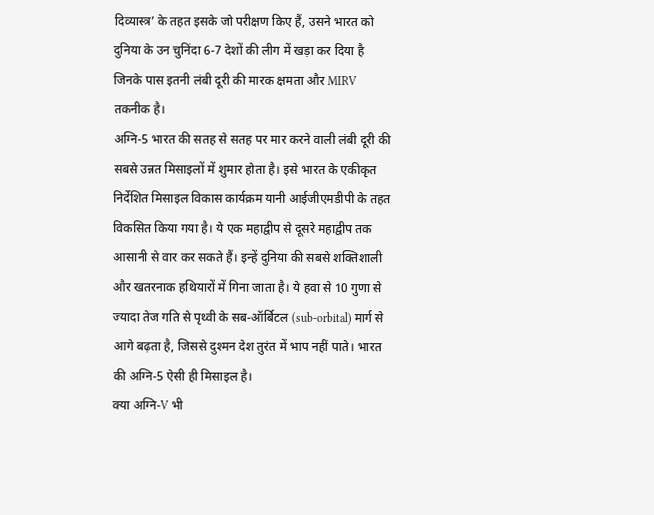दिव्यास्त्र’ के तहत इसके जो परीक्षण किए हैं, उसने भारत को दुनिया के उन चुनिंदा 6-7 देशों की लीग में खड़ा कर दिया है जिनके पास इतनी लंबी दूरी की मारक क्षमता और MIRV तकनीक है।
अग्नि-5 भारत की सतह से सतह पर मार करने वाली लंबी दूरी की सबसे उन्नत मिसाइलों में शुमार होता है। इसे भारत के एकीकृत निर्देशित मिसाइल विकास कार्यक्रम यानी आईजीएमडीपी के तहत विकसित किया गया है। ये एक महाद्वीप से दूसरे महाद्वीप तक आसानी से वार कर सकते हैं। इन्हें दुनिया की सबसे शक्तिशाली और खतरनाक हथियारों में गिना जाता है। ये हवा से 10 गुणा से ज्यादा तेज गति से पृथ्वी के सब-ऑर्बिटल (sub-orbital) मार्ग से आगे बढ़ता है, जिससे दुश्मन देश तुरंत में भाप नहीं पाते। भारत की अग्नि-5 ऐसी ही मिसाइल है।
क्या अग्नि-V भी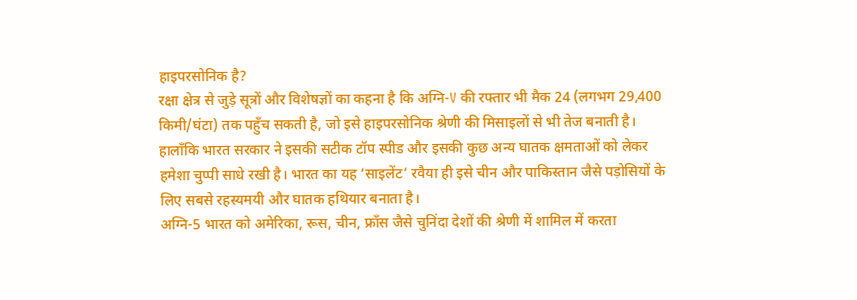हाइपरसोनिक है?
रक्षा क्षेत्र से जुड़े सूत्रों और विशेषज्ञों का कहना है कि अग्नि-V की रफ्तार भी मैक 24 (लगभग 29,400 किमी/घंटा) तक पहुँच सकती है, जो इसे हाइपरसोनिक श्रेणी की मिसाइलों से भी तेज बनाती है। हालाँकि भारत सरकार ने इसकी सटीक टॉप स्पीड और इसकी कुछ अन्य घातक क्षमताओं को लेकर हमेशा चुप्पी साधे रखी है। भारत का यह ‘साइलेंट’ रवैया ही इसे चीन और पाकिस्तान जैसे पड़ोसियों के लिए सबसे रहस्यमयी और घातक हथियार बनाता है।
अग्नि-5 भारत को अमेरिका, रूस, चीन, फ्राँस जैसे चुनिंदा देशों की श्रेणी में शामिल में करता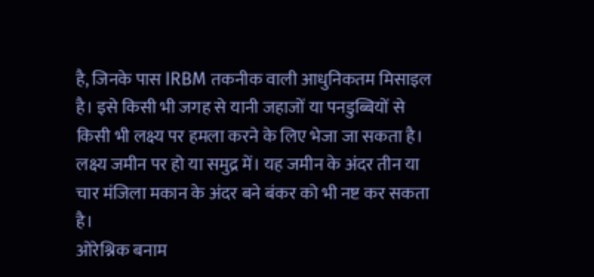है, जिनके पास IRBM तकनीक वाली आधुनिकतम मिसाइल है। इसे किसी भी जगह से यानी जहाजों या पनडुब्बियों से किसी भी लक्ष्य पर हमला करने के लिए भेजा जा सकता है। लक्ष्य जमीन पर हो या समुद्र में। यह जमीन के अंदर तीन या चार मंजिला मकान के अंदर बने बंकर को भी नष्ट कर सकता है।
ओरेश्निक बनाम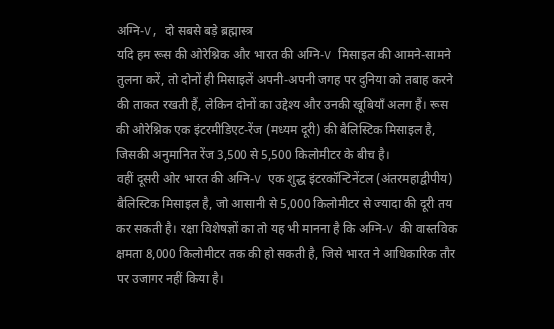अग्नि-V, दो सबसे बड़े ब्रह्मास्त्र
यदि हम रूस की ओरेश्निक और भारत की अग्नि-V मिसाइल की आमने-सामने तुलना करें, तो दोनों ही मिसाइलें अपनी-अपनी जगह पर दुनिया को तबाह करने की ताकत रखती हैं, लेकिन दोनों का उद्देश्य और उनकी खूबियाँ अलग हैं। रूस की ओरेश्निक एक इंटरमीडिएट-रेंज (मध्यम दूरी) की बैलिस्टिक मिसाइल है, जिसकी अनुमानित रेंज 3,500 से 5,500 किलोमीटर के बीच है।
वहीं दूसरी ओर भारत की अग्नि-V एक शुद्ध इंटरकॉन्टिनेंटल (अंतरमहाद्वीपीय) बैलिस्टिक मिसाइल है, जो आसानी से 5,000 किलोमीटर से ज्यादा की दूरी तय कर सकती है। रक्षा विशेषज्ञों का तो यह भी मानना है कि अग्नि-V की वास्तविक क्षमता 8,000 किलोमीटर तक की हो सकती है, जिसे भारत ने आधिकारिक तौर पर उजागर नहीं किया है।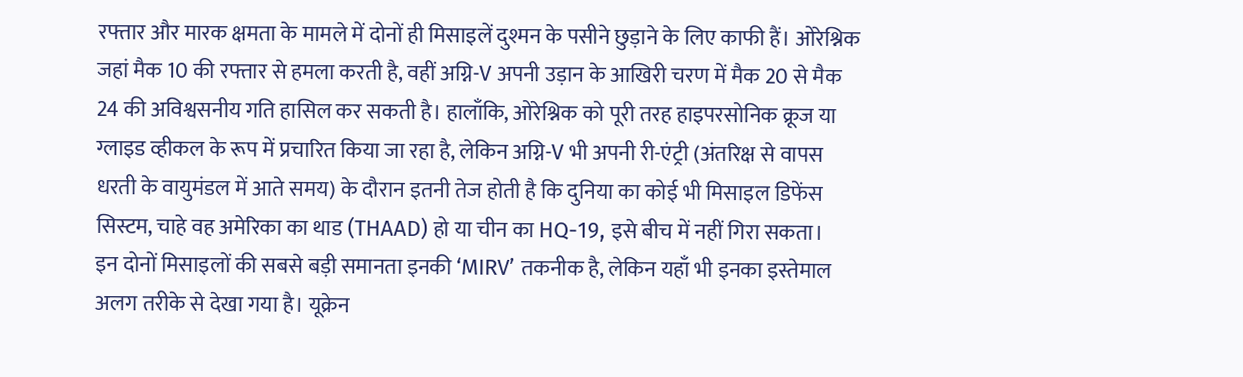रफ्तार और मारक क्षमता के मामले में दोनों ही मिसाइलें दुश्मन के पसीने छुड़ाने के लिए काफी हैं। ओरेश्निक जहां मैक 10 की रफ्तार से हमला करती है, वहीं अग्नि-V अपनी उड़ान के आखिरी चरण में मैक 20 से मैक 24 की अविश्वसनीय गति हासिल कर सकती है। हालाँकि, ओरेश्निक को पूरी तरह हाइपरसोनिक क्रूज या ग्लाइड व्हीकल के रूप में प्रचारित किया जा रहा है, लेकिन अग्नि-V भी अपनी री-एंट्री (अंतरिक्ष से वापस धरती के वायुमंडल में आते समय) के दौरान इतनी तेज होती है कि दुनिया का कोई भी मिसाइल डिफेंस सिस्टम, चाहे वह अमेरिका का थाड (THAAD) हो या चीन का HQ-19, इसे बीच में नहीं गिरा सकता।
इन दोनों मिसाइलों की सबसे बड़ी समानता इनकी ‘MIRV’ तकनीक है, लेकिन यहाँ भी इनका इस्तेमाल अलग तरीके से देखा गया है। यूक्रेन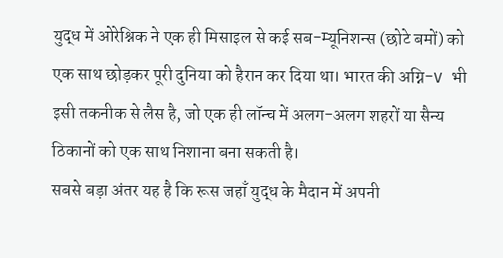युद्ध में ओरेश्निक ने एक ही मिसाइल से कई सब-म्यूनिशन्स (छोटे बमों) को एक साथ छोड़कर पूरी दुनिया को हैरान कर दिया था। भारत की अग्नि-V भी इसी तकनीक से लैस है, जो एक ही लॉन्च में अलग-अलग शहरों या सैन्य ठिकानों को एक साथ निशाना बना सकती है।
सबसे बड़ा अंतर यह है कि रूस जहाँ युद्ध के मैदान में अपनी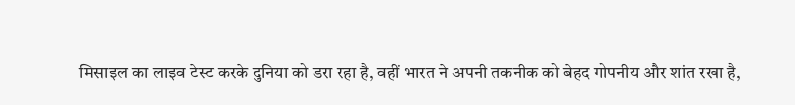मिसाइल का लाइव टेस्ट करके दुनिया को डरा रहा है, वहीं भारत ने अपनी तकनीक को बेहद गोपनीय और शांत रखा है,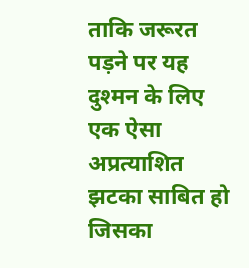ताकि जरूरत पड़ने पर यह दुश्मन के लिए एक ऐसा अप्रत्याशित झटका साबित हो जिसका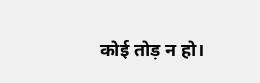कोई तोड़ न हो।